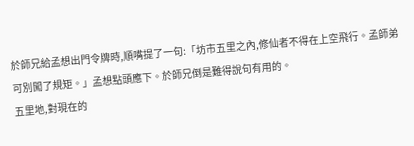於師兄給孟想出門令牌時,順嘴提了一句:「坊市五里之內,修仙者不得在上空飛行。孟師弟可別闖了規矩。」孟想點頭應下。於師兄倒是難得說句有用的。
五里地,對現在的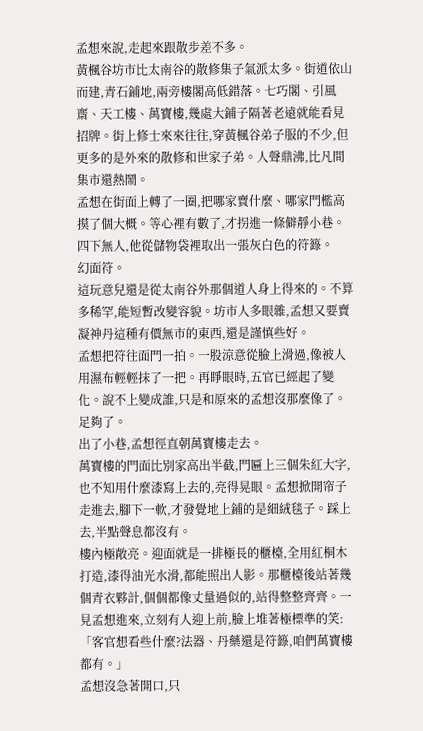孟想來說,走起來跟散步差不多。
黃楓谷坊市比太南谷的散修集子氣派太多。街道依山而建,青石鋪地,兩旁樓閣高低錯落。七巧閣、引風齋、天工樓、萬寶樓,幾處大鋪子隔著老遠就能看見招牌。街上修士來來往往,穿黃楓谷弟子服的不少,但更多的是外來的散修和世家子弟。人聲鼎沸,比凡間集市還熱鬧。
孟想在街面上轉了一圈,把哪家賣什麼、哪家門檻高摸了個大概。等心裡有數了,才拐進一條僻靜小巷。四下無人,他從儲物袋裡取出一張灰白色的符籙。
幻面符。
這玩意兒還是從太南谷外那個道人身上得來的。不算多稀罕,能短暫改變容貌。坊市人多眼雜,孟想又要賣凝神丹這種有價無市的東西,還是謹慎些好。
孟想把符往面門一拍。一股涼意從臉上滑過,像被人用濕布輕輕抹了一把。再睜眼時,五官已經起了變化。說不上變成誰,只是和原來的孟想沒那麼像了。足夠了。
出了小巷,孟想徑直朝萬寶樓走去。
萬寶樓的門面比別家高出半截,門匾上三個朱紅大字,也不知用什麼漆寫上去的,亮得晃眼。孟想掀開帘子走進去,腳下一軟,才發覺地上鋪的是細絨毯子。踩上去,半點聲息都沒有。
樓內極敞亮。迎面就是一排極長的櫃檯,全用紅桐木打造,漆得油光水滑,都能照出人影。那櫃檯後站著幾個青衣夥計,個個都像丈量過似的,站得整整齊齊。一見孟想進來,立刻有人迎上前,臉上堆著極標準的笑:「客官想看些什麼?法器、丹藥還是符籙,咱們萬寶樓都有。」
孟想沒急著開口,只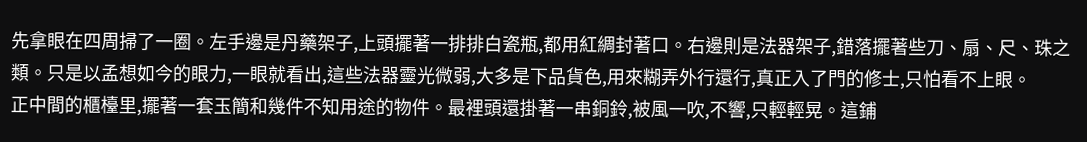先拿眼在四周掃了一圈。左手邊是丹藥架子,上頭擺著一排排白瓷瓶,都用紅綢封著口。右邊則是法器架子,錯落擺著些刀、扇、尺、珠之類。只是以孟想如今的眼力,一眼就看出,這些法器靈光微弱,大多是下品貨色,用來糊弄外行還行,真正入了門的修士,只怕看不上眼。
正中間的櫃檯里,擺著一套玉簡和幾件不知用途的物件。最裡頭還掛著一串銅鈴,被風一吹,不響,只輕輕晃。這鋪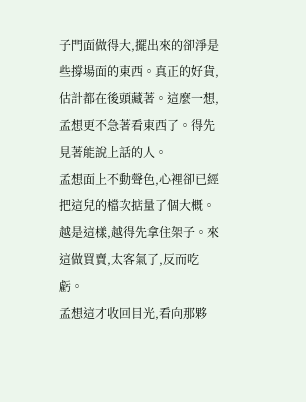子門面做得大,擺出來的卻淨是些撐場面的東西。真正的好貨,估計都在後頭藏著。這麼一想,孟想更不急著看東西了。得先見著能說上話的人。
孟想面上不動聲色,心裡卻已經把這兒的檔次掂量了個大概。越是這樣,越得先拿住架子。來這做買賣,太客氣了,反而吃虧。
孟想這才收回目光,看向那夥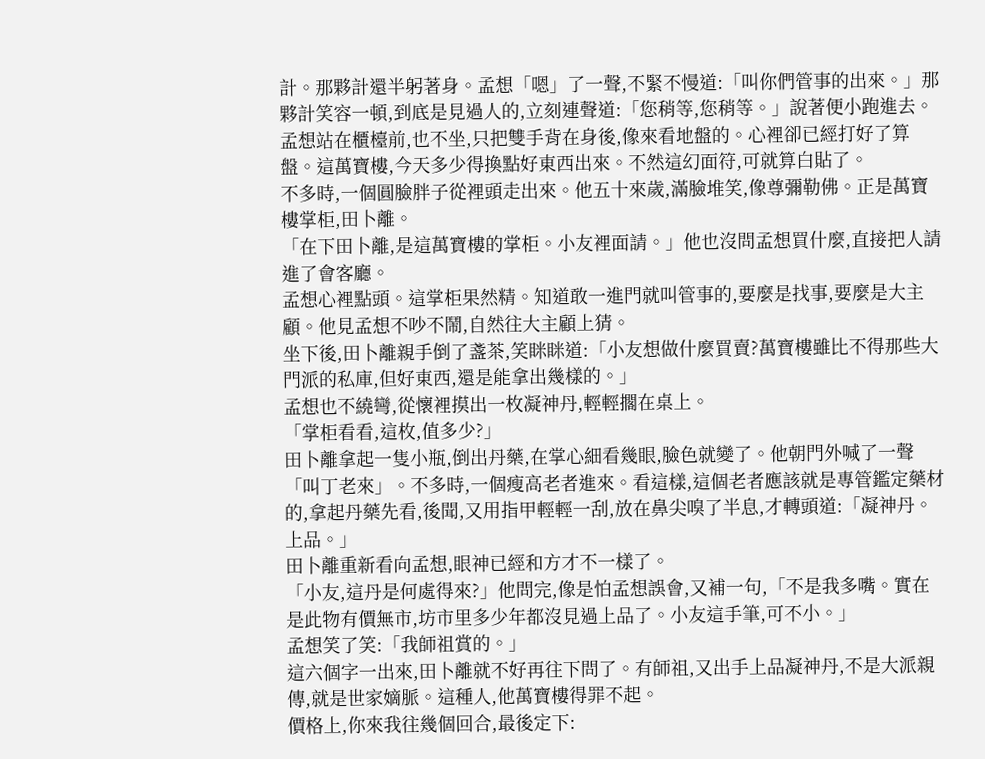計。那夥計還半躬著身。孟想「嗯」了一聲,不緊不慢道:「叫你們管事的出來。」那夥計笑容一頓,到底是見過人的,立刻連聲道:「您稍等,您稍等。」說著便小跑進去。孟想站在櫃檯前,也不坐,只把雙手背在身後,像來看地盤的。心裡卻已經打好了算盤。這萬寶樓,今天多少得換點好東西出來。不然這幻面符,可就算白貼了。
不多時,一個圓臉胖子從裡頭走出來。他五十來歲,滿臉堆笑,像尊彌勒佛。正是萬寶樓掌柜,田卜離。
「在下田卜離,是這萬寶樓的掌柜。小友裡面請。」他也沒問孟想買什麼,直接把人請進了會客廳。
孟想心裡點頭。這掌柜果然精。知道敢一進門就叫管事的,要麼是找事,要麼是大主顧。他見孟想不吵不鬧,自然往大主顧上猜。
坐下後,田卜離親手倒了盞茶,笑眯眯道:「小友想做什麼買賣?萬寶樓雖比不得那些大門派的私庫,但好東西,還是能拿出幾樣的。」
孟想也不繞彎,從懷裡摸出一枚凝神丹,輕輕擱在桌上。
「掌柜看看,這枚,值多少?」
田卜離拿起一隻小瓶,倒出丹藥,在掌心細看幾眼,臉色就變了。他朝門外喊了一聲「叫丁老來」。不多時,一個瘦高老者進來。看這樣,這個老者應該就是專管鑑定藥材的,拿起丹藥先看,後聞,又用指甲輕輕一刮,放在鼻尖嗅了半息,才轉頭道:「凝神丹。上品。」
田卜離重新看向孟想,眼神已經和方才不一樣了。
「小友,這丹是何處得來?」他問完,像是怕孟想誤會,又補一句,「不是我多嘴。實在是此物有價無市,坊市里多少年都沒見過上品了。小友這手筆,可不小。」
孟想笑了笑:「我師祖賞的。」
這六個字一出來,田卜離就不好再往下問了。有師祖,又出手上品凝神丹,不是大派親傳,就是世家嫡脈。這種人,他萬寶樓得罪不起。
價格上,你來我往幾個回合,最後定下: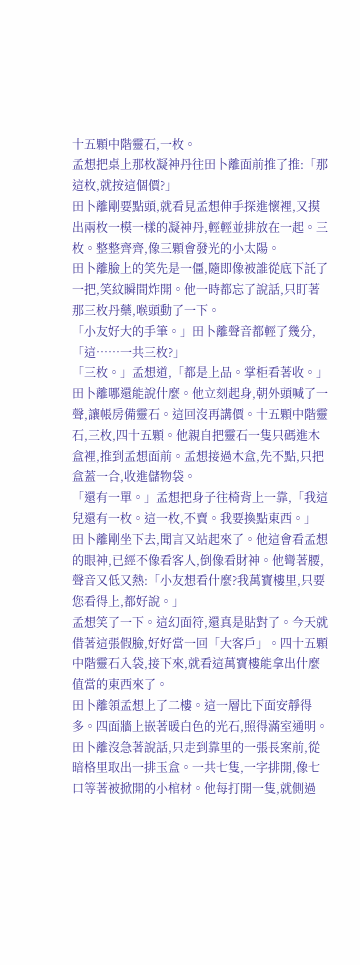十五顆中階靈石,一枚。
孟想把桌上那枚凝神丹往田卜離面前推了推:「那這枚,就按這個價?」
田卜離剛要點頭,就看見孟想伸手探進懷裡,又摸出兩枚一模一樣的凝神丹,輕輕並排放在一起。三枚。整整齊齊,像三顆會發光的小太陽。
田卜離臉上的笑先是一僵,隨即像被誰從底下託了一把,笑紋瞬間炸開。他一時都忘了說話,只盯著那三枚丹藥,喉頭動了一下。
「小友好大的手筆。」田卜離聲音都輕了幾分,「這……一共三枚?」
「三枚。」孟想道,「都是上品。掌柜看著收。」
田卜離哪還能說什麼。他立刻起身,朝外頭喊了一聲,讓帳房備靈石。這回沒再講價。十五顆中階靈石,三枚,四十五顆。他親自把靈石一隻只碼進木盒裡,推到孟想面前。孟想接過木盒,先不點,只把盒蓋一合,收進儲物袋。
「還有一單。」孟想把身子往椅背上一靠,「我這兒還有一枚。這一枚,不賣。我要換點東西。」
田卜離剛坐下去,聞言又站起來了。他這會看孟想的眼神,已經不像看客人,倒像看財神。他彎著腰,聲音又低又熱:「小友想看什麼?我萬寶樓里,只要您看得上,都好說。」
孟想笑了一下。這幻面符,還真是貼對了。今天就借著這張假臉,好好當一回「大客戶」。四十五顆中階靈石入袋,接下來,就看這萬寶樓能拿出什麼值當的東西來了。
田卜離領孟想上了二樓。這一層比下面安靜得多。四面牆上嵌著暖白色的光石,照得滿室通明。田卜離沒急著說話,只走到靠里的一張長案前,從暗格里取出一排玉盒。一共七隻,一字排開,像七口等著被掀開的小棺材。他每打開一隻,就側過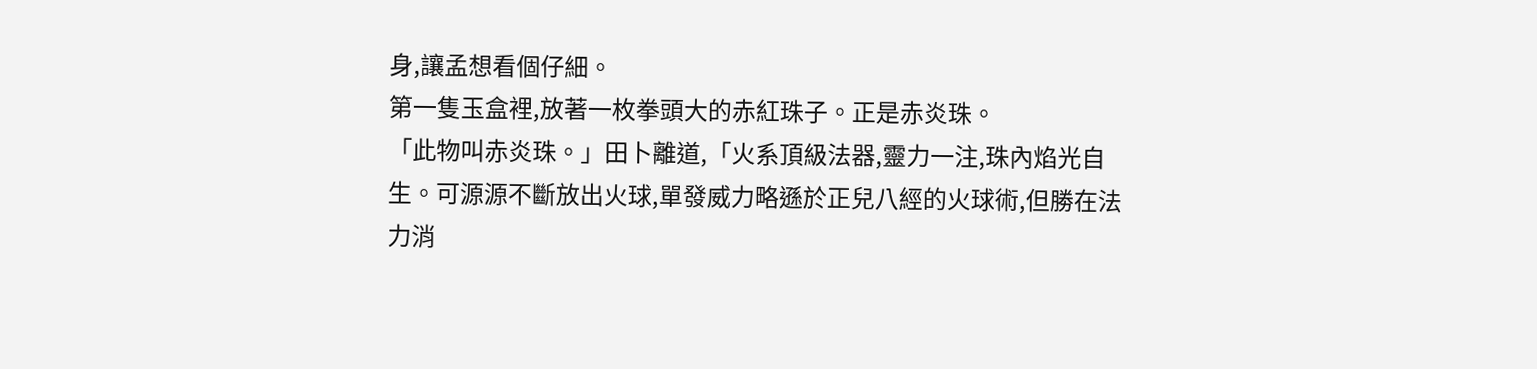身,讓孟想看個仔細。
第一隻玉盒裡,放著一枚拳頭大的赤紅珠子。正是赤炎珠。
「此物叫赤炎珠。」田卜離道,「火系頂級法器,靈力一注,珠內焰光自生。可源源不斷放出火球,單發威力略遜於正兒八經的火球術,但勝在法力消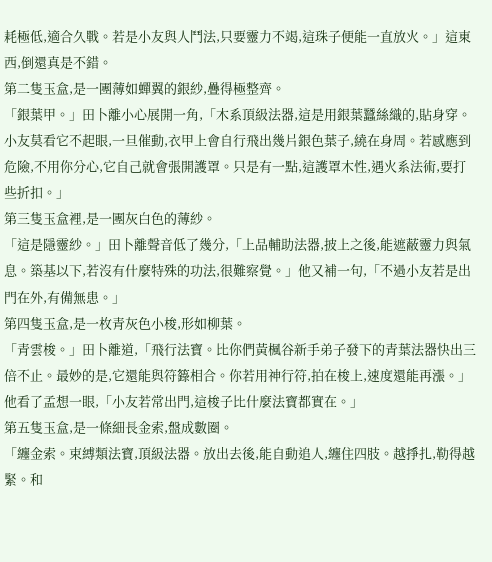耗極低,適合久戰。若是小友與人鬥法,只要靈力不竭,這珠子便能一直放火。」這東西,倒還真是不錯。
第二隻玉盒,是一團薄如蟬翼的銀紗,疊得極整齊。
「銀葉甲。」田卜離小心展開一角,「木系頂級法器,這是用銀葉蠶絲織的,貼身穿。小友莫看它不起眼,一旦催動,衣甲上會自行飛出幾片銀色葉子,繞在身周。若感應到危險,不用你分心,它自己就會張開護罩。只是有一點,這護罩木性,遇火系法術,要打些折扣。」
第三隻玉盒裡,是一團灰白色的薄紗。
「這是隱靈紗。」田卜離聲音低了幾分,「上品輔助法器,披上之後,能遮蔽靈力與氣息。築基以下,若沒有什麼特殊的功法,很難察覺。」他又補一句,「不過小友若是出門在外,有備無患。」
第四隻玉盒,是一枚青灰色小梭,形如柳葉。
「青雲梭。」田卜離道,「飛行法寶。比你們黃楓谷新手弟子發下的青葉法器快出三倍不止。最妙的是,它還能與符籙相合。你若用神行符,拍在梭上,速度還能再漲。」他看了孟想一眼,「小友若常出門,這梭子比什麼法寶都實在。」
第五隻玉盒,是一條細長金索,盤成數圈。
「纏金索。束縛類法寶,頂級法器。放出去後,能自動追人,纏住四肢。越掙扎,勒得越緊。和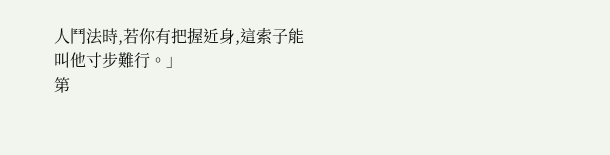人鬥法時,若你有把握近身,這索子能叫他寸步難行。」
第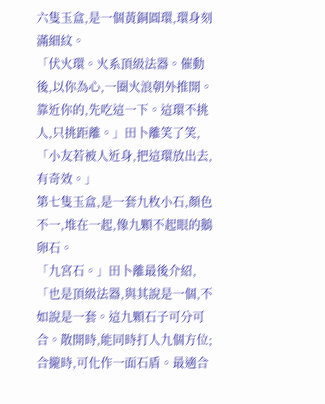六隻玉盒,是一個黃銅圓環,環身刻滿細紋。
「伏火環。火系頂級法器。催動後,以你為心,一圈火浪朝外推開。靠近你的,先吃這一下。這環不挑人,只挑距離。」田卜離笑了笑,「小友若被人近身,把這環放出去,有奇效。」
第七隻玉盒,是一套九枚小石,顏色不一,堆在一起,像九顆不起眼的鵝卵石。
「九宮石。」田卜離最後介紹,「也是頂級法器,與其說是一個,不如說是一套。這九顆石子可分可合。散開時,能同時打人九個方位;合攏時,可化作一面石盾。最適合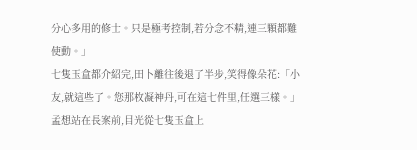分心多用的修士。只是極考控制,若分念不精,連三顆都難使動。」
七隻玉盒都介紹完,田卜離往後退了半步,笑得像朵花:「小友,就這些了。您那枚凝神丹,可在這七件里,任選三樣。」
孟想站在長案前,目光從七隻玉盒上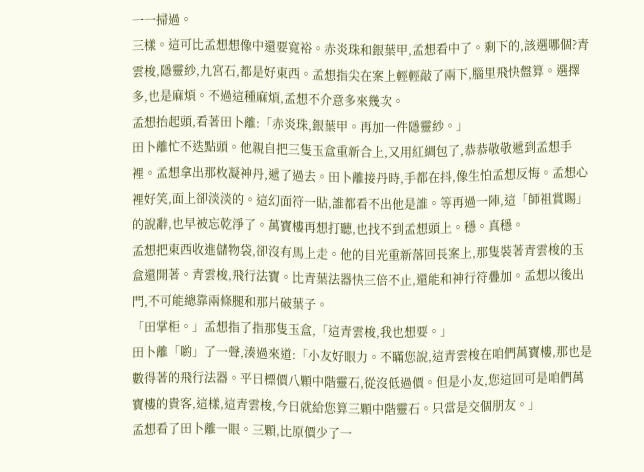一一掃過。
三樣。這可比孟想想像中還要寬裕。赤炎珠和銀葉甲,孟想看中了。剩下的,該選哪個?青雲梭,隱靈紗,九宮石,都是好東西。孟想指尖在案上輕輕敲了兩下,腦里飛快盤算。選擇多,也是麻煩。不過這種麻煩,孟想不介意多來幾次。
孟想抬起頭,看著田卜離:「赤炎珠,銀葉甲。再加一件隱靈紗。」
田卜離忙不迭點頭。他親自把三隻玉盒重新合上,又用紅綢包了,恭恭敬敬遞到孟想手裡。孟想拿出那枚凝神丹,遞了過去。田卜離接丹時,手都在抖,像生怕孟想反悔。孟想心裡好笑,面上卻淡淡的。這幻面符一貼,誰都看不出他是誰。等再過一陣,這「師祖賞賜」的說辭,也早被忘乾淨了。萬寶樓再想打聽,也找不到孟想頭上。穩。真穩。
孟想把東西收進儲物袋,卻沒有馬上走。他的目光重新落回長案上,那隻裝著青雲梭的玉盒還開著。青雲梭,飛行法寶。比青葉法器快三倍不止,還能和神行符疊加。孟想以後出門,不可能總靠兩條腿和那片破葉子。
「田掌柜。」孟想指了指那隻玉盒,「這青雲梭,我也想要。」
田卜離「喲」了一聲,湊過來道:「小友好眼力。不瞞您說,這青雲梭在咱們萬寶樓,那也是數得著的飛行法器。平日標價八顆中階靈石,從沒低過價。但是小友,您這回可是咱們萬寶樓的貴客,這樣,這青雲梭,今日就給您算三顆中階靈石。只當是交個朋友。」
孟想看了田卜離一眼。三顆,比原價少了一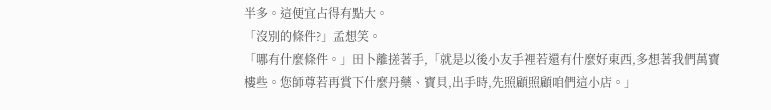半多。這便宜占得有點大。
「沒別的條件?」孟想笑。
「哪有什麼條件。」田卜離搓著手,「就是以後小友手裡若還有什麼好東西,多想著我們萬寶樓些。您師尊若再賞下什麼丹藥、寶貝,出手時,先照顧照顧咱們這小店。」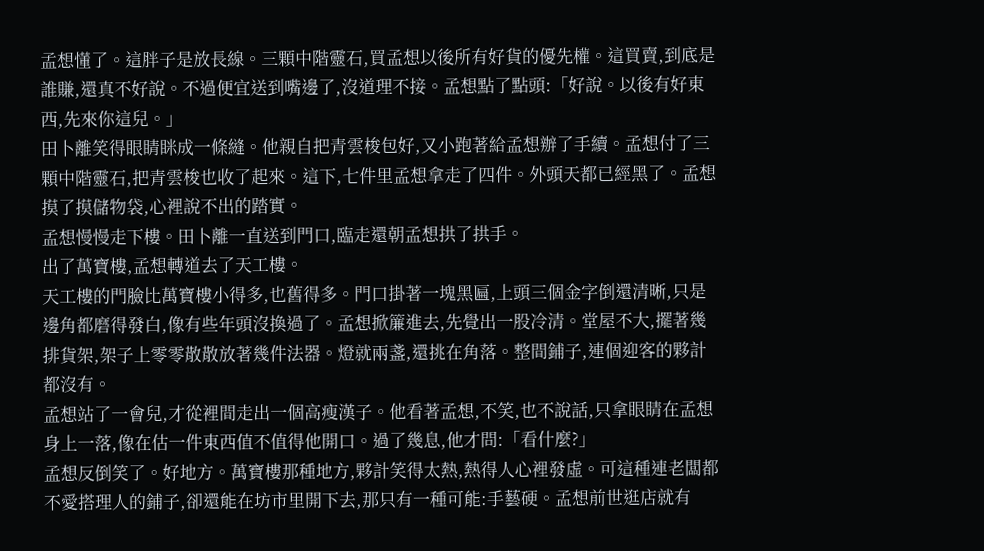孟想懂了。這胖子是放長線。三顆中階靈石,買孟想以後所有好貨的優先權。這買賣,到底是誰賺,還真不好說。不過便宜送到嘴邊了,沒道理不接。孟想點了點頭:「好說。以後有好東西,先來你這兒。」
田卜離笑得眼睛眯成一條縫。他親自把青雲梭包好,又小跑著給孟想辦了手續。孟想付了三顆中階靈石,把青雲梭也收了起來。這下,七件里孟想拿走了四件。外頭天都已經黑了。孟想摸了摸儲物袋,心裡說不出的踏實。
孟想慢慢走下樓。田卜離一直送到門口,臨走還朝孟想拱了拱手。
出了萬寶樓,孟想轉道去了天工樓。
天工樓的門臉比萬寶樓小得多,也舊得多。門口掛著一塊黑匾,上頭三個金字倒還清晰,只是邊角都磨得發白,像有些年頭沒換過了。孟想掀簾進去,先覺出一股冷清。堂屋不大,擺著幾排貨架,架子上零零散散放著幾件法器。燈就兩盞,還挑在角落。整間鋪子,連個迎客的夥計都沒有。
孟想站了一會兒,才從裡間走出一個高瘦漢子。他看著孟想,不笑,也不說話,只拿眼睛在孟想身上一落,像在估一件東西值不值得他開口。過了幾息,他才問:「看什麼?」
孟想反倒笑了。好地方。萬寶樓那種地方,夥計笑得太熱,熱得人心裡發虛。可這種連老闆都不愛搭理人的鋪子,卻還能在坊市里開下去,那只有一種可能:手藝硬。孟想前世逛店就有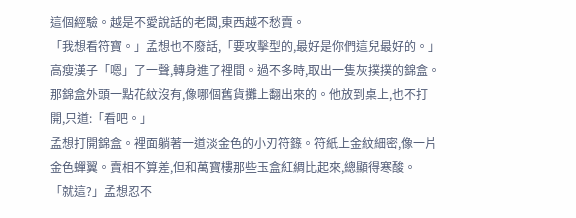這個經驗。越是不愛說話的老闆,東西越不愁賣。
「我想看符寶。」孟想也不廢話,「要攻擊型的,最好是你們這兒最好的。」
高瘦漢子「嗯」了一聲,轉身進了裡間。過不多時,取出一隻灰撲撲的錦盒。那錦盒外頭一點花紋沒有,像哪個舊貨攤上翻出來的。他放到桌上,也不打開,只道:「看吧。」
孟想打開錦盒。裡面躺著一道淡金色的小刃符籙。符紙上金紋細密,像一片金色蟬翼。賣相不算差,但和萬寶樓那些玉盒紅綢比起來,總顯得寒酸。
「就這?」孟想忍不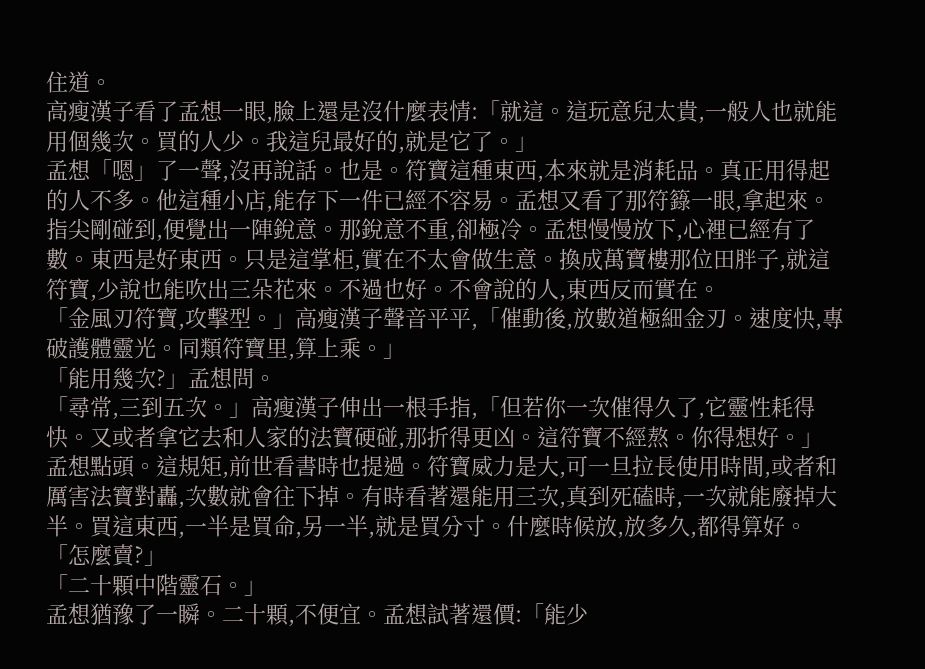住道。
高瘦漢子看了孟想一眼,臉上還是沒什麼表情:「就這。這玩意兒太貴,一般人也就能用個幾次。買的人少。我這兒最好的,就是它了。」
孟想「嗯」了一聲,沒再說話。也是。符寶這種東西,本來就是消耗品。真正用得起的人不多。他這種小店,能存下一件已經不容易。孟想又看了那符籙一眼,拿起來。指尖剛碰到,便覺出一陣銳意。那銳意不重,卻極冷。孟想慢慢放下,心裡已經有了數。東西是好東西。只是這掌柜,實在不太會做生意。換成萬寶樓那位田胖子,就這符寶,少說也能吹出三朵花來。不過也好。不會說的人,東西反而實在。
「金風刃符寶,攻擊型。」高瘦漢子聲音平平,「催動後,放數道極細金刃。速度快,專破護體靈光。同類符寶里,算上乘。」
「能用幾次?」孟想問。
「尋常,三到五次。」高瘦漢子伸出一根手指,「但若你一次催得久了,它靈性耗得快。又或者拿它去和人家的法寶硬碰,那折得更凶。這符寶不經熬。你得想好。」
孟想點頭。這規矩,前世看書時也提過。符寶威力是大,可一旦拉長使用時間,或者和厲害法寶對轟,次數就會往下掉。有時看著還能用三次,真到死磕時,一次就能廢掉大半。買這東西,一半是買命,另一半,就是買分寸。什麼時候放,放多久,都得算好。
「怎麼賣?」
「二十顆中階靈石。」
孟想猶豫了一瞬。二十顆,不便宜。孟想試著還價:「能少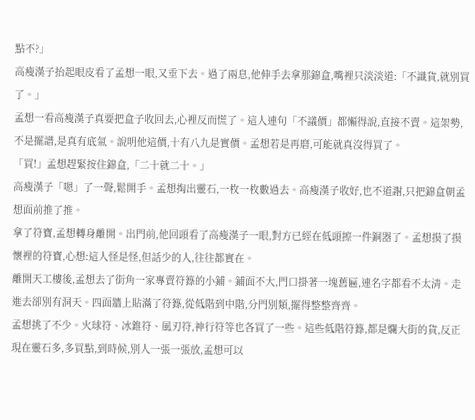點不?」
高瘦漢子抬起眼皮看了孟想一眼,又垂下去。過了兩息,他伸手去拿那錦盒,嘴裡只淡淡道:「不識貨,就別買了。」
孟想一看高瘦漢子真要把盒子收回去,心裡反而慌了。這人連句「不議價」都懶得說,直接不賣。這架勢,不是擺譜,是真有底氣。說明他這價,十有八九是實價。孟想若是再磨,可能就真沒得買了。
「買!」孟想趕緊按住錦盒,「二十就二十。」
高瘦漢子「嗯」了一聲,鬆開手。孟想掏出靈石,一枚一枚數過去。高瘦漢子收好,也不道謝,只把錦盒朝孟想面前推了推。
拿了符寶,孟想轉身離開。出門前,他回頭看了高瘦漢子一眼,對方已經在低頭擦一件銅器了。孟想摸了摸懷裡的符寶,心想:這人怪是怪,但話少的人,往往都實在。
離開天工樓後,孟想去了街角一家專賣符籙的小鋪。鋪面不大,門口掛著一塊舊匾,連名字都看不太清。走進去卻別有洞天。四面牆上貼滿了符籙,從低階到中階,分門別類,擺得整整齊齊。
孟想挑了不少。火球符、冰錐符、風刃符,神行符等也各買了一些。這些低階符籙,都是爛大街的貨,反正現在靈石多,多買點,到時候,別人一張一張放,孟想可以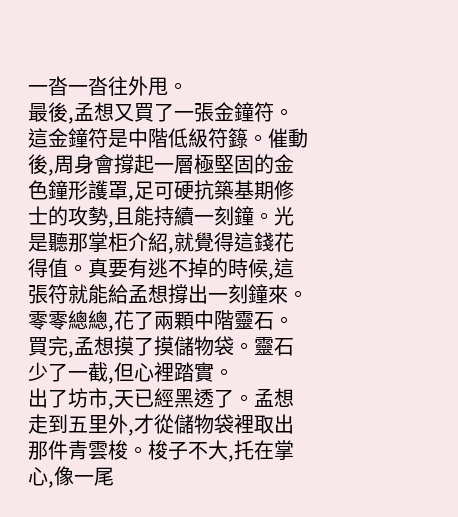一沓一沓往外甩。
最後,孟想又買了一張金鐘符。
這金鐘符是中階低級符籙。催動後,周身會撐起一層極堅固的金色鐘形護罩,足可硬抗築基期修士的攻勢,且能持續一刻鐘。光是聽那掌柜介紹,就覺得這錢花得值。真要有逃不掉的時候,這張符就能給孟想撐出一刻鐘來。
零零總總,花了兩顆中階靈石。買完,孟想摸了摸儲物袋。靈石少了一截,但心裡踏實。
出了坊市,天已經黑透了。孟想走到五里外,才從儲物袋裡取出那件青雲梭。梭子不大,托在掌心,像一尾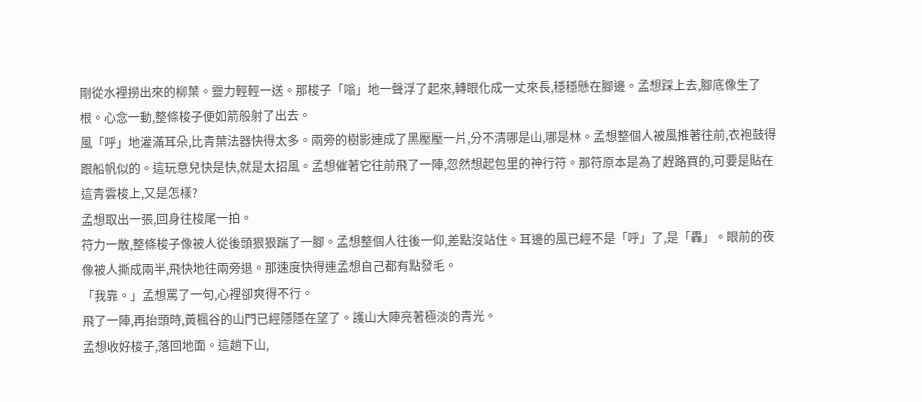剛從水裡撈出來的柳葉。靈力輕輕一送。那梭子「嗡」地一聲浮了起來,轉眼化成一丈來長,穩穩懸在腳邊。孟想踩上去,腳底像生了根。心念一動,整條梭子便如箭般射了出去。
風「呼」地灌滿耳朵,比青葉法器快得太多。兩旁的樹影連成了黑壓壓一片,分不清哪是山,哪是林。孟想整個人被風推著往前,衣袍鼓得跟船帆似的。這玩意兒快是快,就是太招風。孟想催著它往前飛了一陣,忽然想起包里的神行符。那符原本是為了趕路買的,可要是貼在這青雲梭上,又是怎樣?
孟想取出一張,回身往梭尾一拍。
符力一散,整條梭子像被人從後頭狠狠踹了一腳。孟想整個人往後一仰,差點沒站住。耳邊的風已經不是「呼」了,是「轟」。眼前的夜像被人撕成兩半,飛快地往兩旁退。那速度快得連孟想自己都有點發毛。
「我靠。」孟想罵了一句,心裡卻爽得不行。
飛了一陣,再抬頭時,黃楓谷的山門已經隱隱在望了。護山大陣亮著極淡的青光。
孟想收好梭子,落回地面。這趟下山,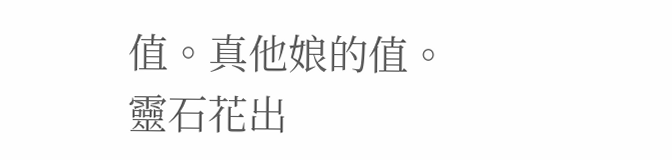值。真他娘的值。靈石花出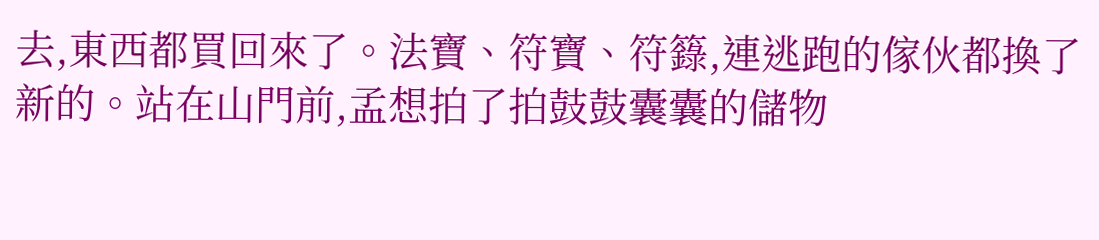去,東西都買回來了。法寶、符寶、符籙,連逃跑的傢伙都換了新的。站在山門前,孟想拍了拍鼓鼓囊囊的儲物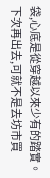袋,心底是從穿越以來少有的踏實。
下次再出去,可就不是去坊市買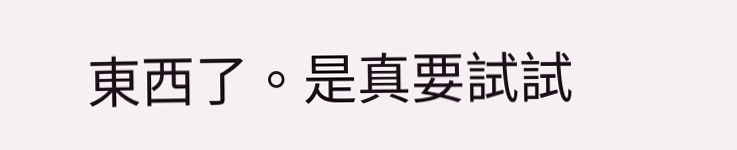東西了。是真要試試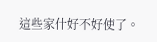這些家什好不好使了。